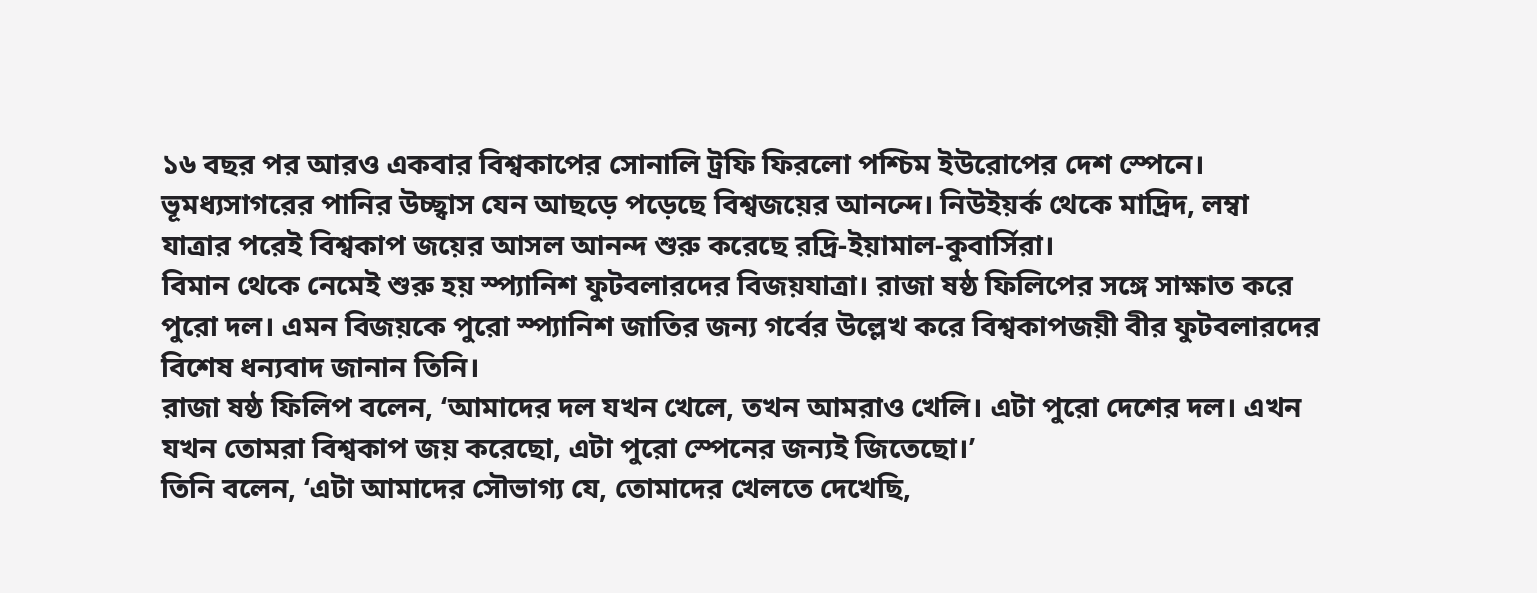১৬ বছর পর আরও একবার বিশ্বকাপের সোনালি ট্রফি ফিরলো পশ্চিম ইউরোপের দেশ স্পেনে। ভূমধ্যসাগরের পানির উচ্ছ্বাস যেন আছড়ে পড়েছে বিশ্বজয়ের আনন্দে। নিউইয়র্ক থেকে মাদ্রিদ, লম্বা যাত্রার পরেই বিশ্বকাপ জয়ের আসল আনন্দ শুরু করেছে রদ্রি-ইয়ামাল-কুবার্সিরা।
বিমান থেকে নেমেই শুরু হয় স্প্যানিশ ফুটবলারদের বিজয়যাত্রা। রাজা ষষ্ঠ ফিলিপের সঙ্গে সাক্ষাত করে পুরো দল। এমন বিজয়কে পুরো স্প্যানিশ জাতির জন্য গর্বের উল্লেখ করে বিশ্বকাপজয়ী বীর ফুটবলারদের বিশেষ ধন্যবাদ জানান তিনি।
রাজা ষষ্ঠ ফিলিপ বলেন, ‘আমাদের দল যখন খেলে, তখন আমরাও খেলি। এটা পুরো দেশের দল। এখন যখন তোমরা বিশ্বকাপ জয় করেছো, এটা পুরো স্পেনের জন্যই জিতেছো।’
তিনি বলেন, ‘এটা আমাদের সৌভাগ্য যে, তোমাদের খেলতে দেখেছি,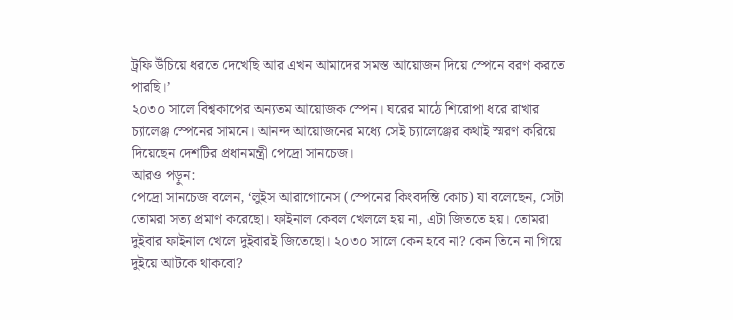ট্রফি উঁচিয়ে ধরতে দেখেছি আর এখন আমাদের সমস্ত আয়োজন দিয়ে স্পেনে বরণ করতে পারছি।’
২০৩০ সালে বিশ্বকাপের অন্যতম আয়োজক স্পেন। ঘরের মাঠে শিরোপা ধরে রাখার চ্যালেঞ্জ স্পেনের সামনে। আনন্দ আয়োজনের মধ্যে সেই চ্যালেঞ্জের কথাই স্মরণ করিয়ে দিয়েছেন দেশটির প্রধানমন্ত্রী পেদ্রো সানচেজ।
আরও পড়ুন:
পেদ্রো সানচেজ বলেন, ‘লুইস আরাগোনেস (স্পেনের কিংবদন্তি কোচ) যা বলেছেন, সেটা তোমরা সত্য প্রমাণ করেছো। ফাইনাল কেবল খেললে হয় না, এটা জিততে হয়। তোমরা দুইবার ফাইনাল খেলে দুইবারই জিতেছো। ২০৩০ সালে কেন হবে না? কেন তিনে না গিয়ে দুইয়ে আটকে থাকবো?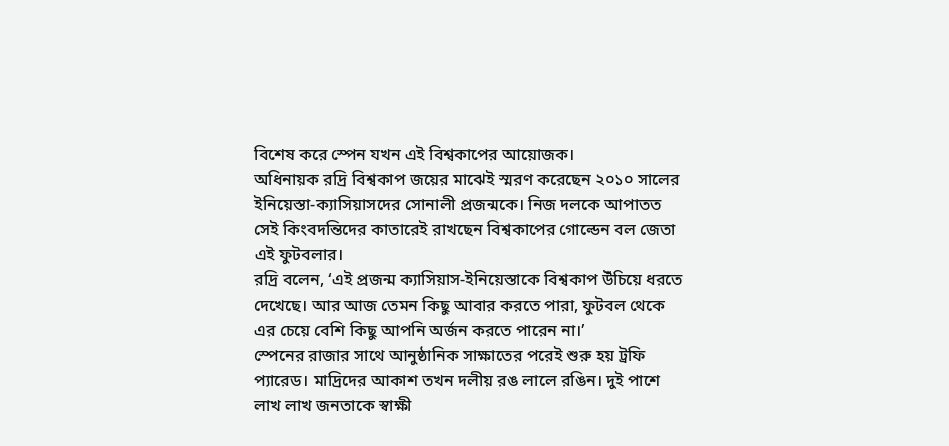বিশেষ করে স্পেন যখন এই বিশ্বকাপের আয়োজক।
অধিনায়ক রদ্রি বিশ্বকাপ জয়ের মাঝেই স্মরণ করেছেন ২০১০ সালের ইনিয়েস্তা-ক্যাসিয়াসদের সোনালী প্রজন্মকে। নিজ দলকে আপাতত সেই কিংবদন্তিদের কাতারেই রাখছেন বিশ্বকাপের গোল্ডেন বল জেতা এই ফুটবলার।
রদ্রি বলেন, ‘এই প্রজন্ম ক্যাসিয়াস-ইনিয়েস্তাকে বিশ্বকাপ উঁচিয়ে ধরতে দেখেছে। আর আজ তেমন কিছু আবার করতে পারা, ফুটবল থেকে এর চেয়ে বেশি কিছু আপনি অর্জন করতে পারেন না।’
স্পেনের রাজার সাথে আনুষ্ঠানিক সাক্ষাতের পরেই শুরু হয় ট্রফি প্যারেড। মাদ্রিদের আকাশ তখন দলীয় রঙ লালে রঙিন। দুই পাশে লাখ লাখ জনতাকে স্বাক্ষী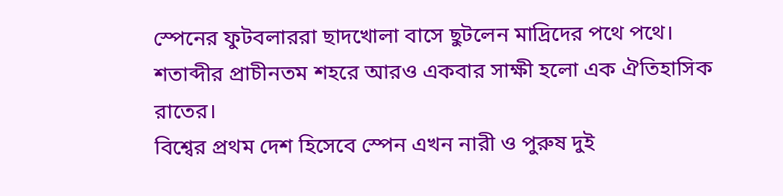স্পেনের ফুটবলাররা ছাদখোলা বাসে ছুটলেন মাদ্রিদের পথে পথে। শতাব্দীর প্রাচীনতম শহরে আরও একবার সাক্ষী হলো এক ঐতিহাসিক রাতের।
বিশ্বের প্রথম দেশ হিসেবে স্পেন এখন নারী ও পুরুষ দুই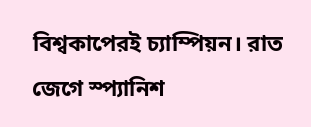বিশ্বকাপেরই চ্যাম্পিয়ন। রাত জেগে স্প্যানিশ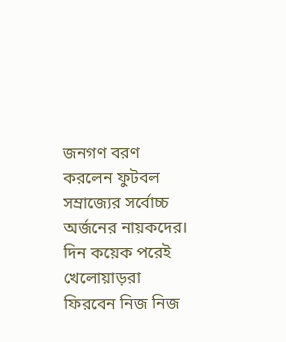জনগণ বরণ করলেন ফুটবল সম্রাজ্যের সর্বোচ্চ অর্জনের নায়কদের।
দিন কয়েক পরেই খেলোয়াড়রা ফিরবেন নিজ নিজ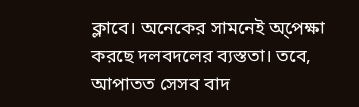ক্লাবে। অনেকের সামনেই অ্পেক্ষা করছে দলবদলের ব্যস্ততা। তবে, আপাতত সেসব বাদ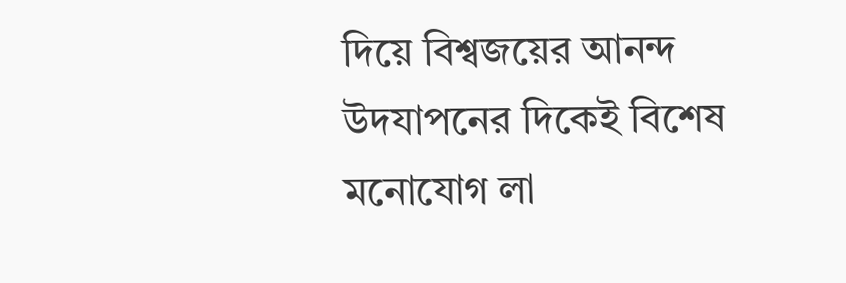দিয়ে বিশ্বজয়ের আনন্দ উদযাপনের দিকেই বিশেষ মনোযোগ লা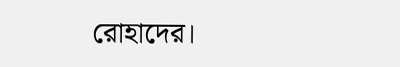রোহাদের।